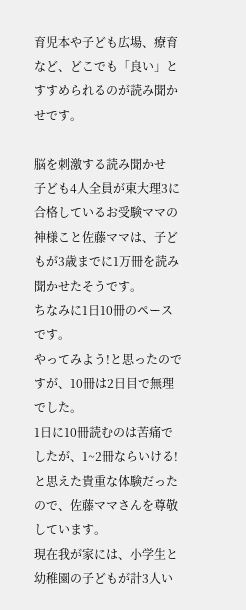育児本や子ども広場、療育など、どこでも「良い」とすすめられるのが読み聞かせです。

脳を刺激する読み聞かせ
子ども4人全員が東大理3に合格しているお受験ママの神様こと佐藤ママは、子どもが3歳までに1万冊を読み聞かせたそうです。
ちなみに1日10冊のペースです。
やってみよう!と思ったのですが、10冊は2日目で無理でした。
1日に10冊読むのは苦痛でしたが、1~2冊ならいける!と思えた貴重な体験だったので、佐藤ママさんを尊敬しています。
現在我が家には、小学生と幼稚園の子どもが計3人い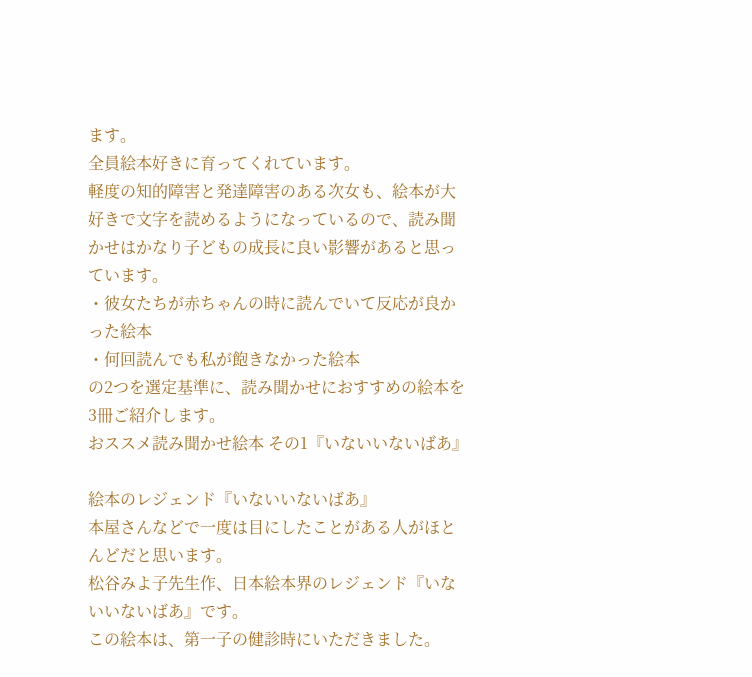ます。
全員絵本好きに育ってくれています。
軽度の知的障害と発達障害のある次女も、絵本が大好きで文字を読めるようになっているので、読み聞かせはかなり子どもの成長に良い影響があると思っています。
・彼女たちが赤ちゃんの時に読んでいて反応が良かった絵本
・何回読んでも私が飽きなかった絵本
の2つを選定基準に、読み聞かせにおすすめの絵本を3冊ご紹介します。
おススメ読み聞かせ絵本 その1『いないいないばあ』

絵本のレジェンド『いないいないばあ』
本屋さんなどで一度は目にしたことがある人がほとんどだと思います。
松谷みよ子先生作、日本絵本界のレジェンド『いないいないばあ』です。
この絵本は、第一子の健診時にいただきました。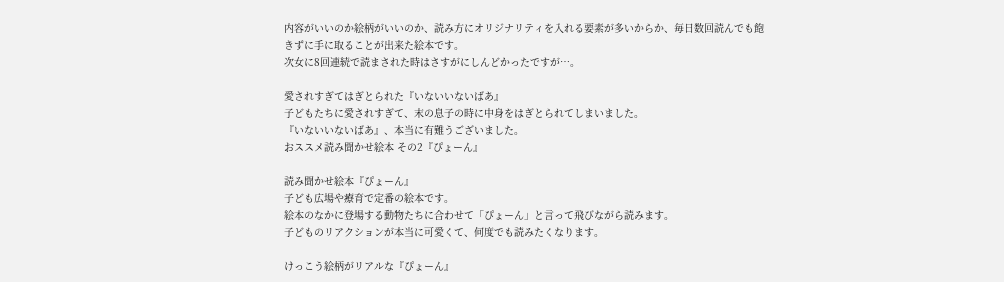内容がいいのか絵柄がいいのか、読み方にオリジナリティを入れる要素が多いからか、毎日数回読んでも飽きずに手に取ることが出来た絵本です。
次女に8回連続で読まされた時はさすがにしんどかったですが…。

愛されすぎてはぎとられた『いないいないばあ』
子どもたちに愛されすぎて、末の息子の時に中身をはぎとられてしまいました。
『いないいないばあ』、本当に有難うございました。
おススメ読み聞かせ絵本 その2『ぴょーん』

読み聞かせ絵本『ぴょーん』
子ども広場や療育で定番の絵本です。
絵本のなかに登場する動物たちに合わせて「ぴょーん」と言って飛びながら読みます。
子どものリアクションが本当に可愛くて、何度でも読みたくなります。

けっこう絵柄がリアルな『ぴょーん』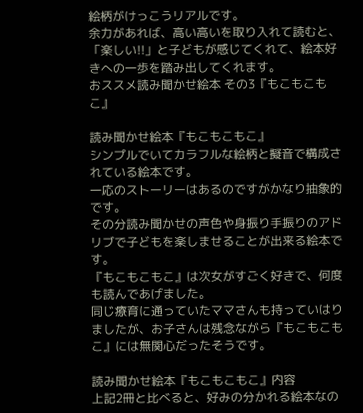絵柄がけっこうリアルです。
余力があれば、高い高いを取り入れて読むと、「楽しい!!」と子どもが感じてくれて、絵本好きへの一歩を踏み出してくれます。
おススメ読み聞かせ絵本 その3『もこもこもこ』

読み聞かせ絵本『もこもこもこ』
シンプルでいてカラフルな絵柄と擬音で構成されている絵本です。
一応のストーリーはあるのですがかなり抽象的です。
その分読み聞かせの声色や身振り手振りのアドリブで子どもを楽しませることが出来る絵本です。
『もこもこもこ』は次女がすごく好きで、何度も読んであげました。
同じ療育に通っていたママさんも持っていはりましたが、お子さんは残念ながら『もこもこもこ』には無関心だったそうです。

読み聞かせ絵本『もこもこもこ』内容
上記2冊と比べると、好みの分かれる絵本なの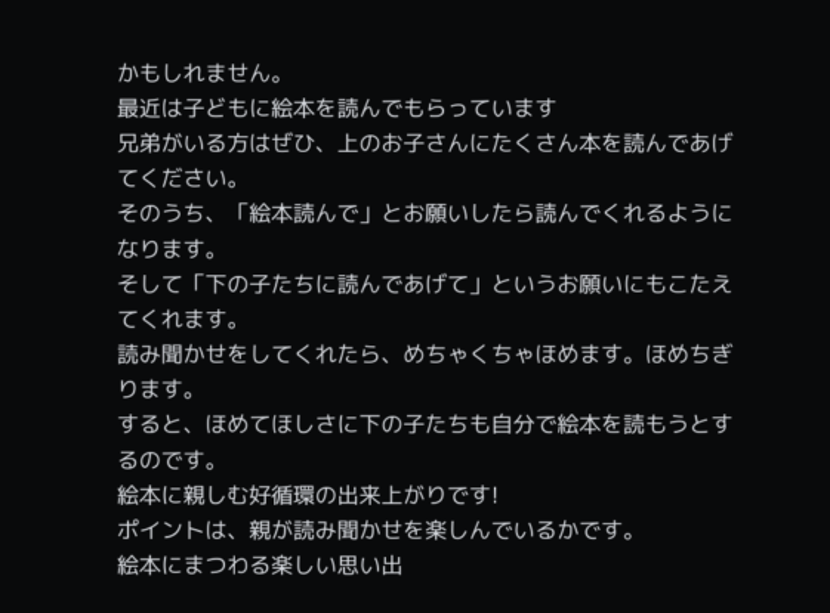かもしれません。
最近は子どもに絵本を読んでもらっています
兄弟がいる方はぜひ、上のお子さんにたくさん本を読んであげてください。
そのうち、「絵本読んで」とお願いしたら読んでくれるようになります。
そして「下の子たちに読んであげて」というお願いにもこたえてくれます。
読み聞かせをしてくれたら、めちゃくちゃほめます。ほめちぎります。
すると、ほめてほしさに下の子たちも自分で絵本を読もうとするのです。
絵本に親しむ好循環の出来上がりです!
ポイントは、親が読み聞かせを楽しんでいるかです。
絵本にまつわる楽しい思い出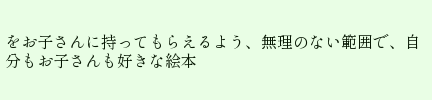をお子さんに持ってもらえるよう、無理のない範囲で、自分もお子さんも好きな絵本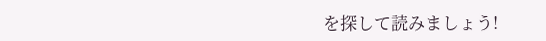を探して読みましょう!